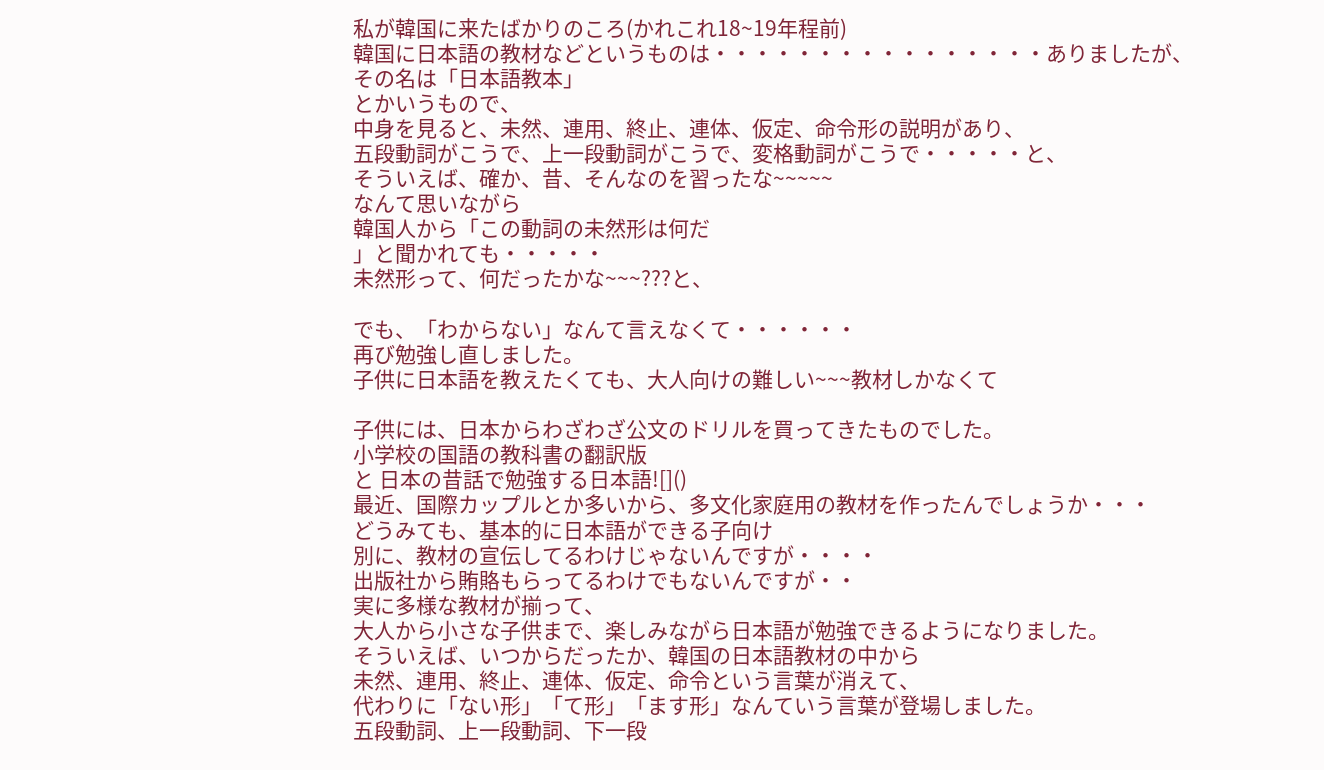私が韓国に来たばかりのころ(かれこれ18~19年程前)
韓国に日本語の教材などというものは・・・・・・・・・・・・・・・・ありましたが、
その名は「日本語教本」
とかいうもので、
中身を見ると、未然、連用、終止、連体、仮定、命令形の説明があり、
五段動詞がこうで、上一段動詞がこうで、変格動詞がこうで・・・・・と、
そういえば、確か、昔、そんなのを習ったな~~~~~
なんて思いながら
韓国人から「この動詞の未然形は何だ
」と聞かれても・・・・・
未然形って、何だったかな~~~???と、

でも、「わからない」なんて言えなくて・・・・・・
再び勉強し直しました。
子供に日本語を教えたくても、大人向けの難しい~~~教材しかなくて

子供には、日本からわざわざ公文のドリルを買ってきたものでした。
小学校の国語の教科書の翻訳版
と 日本の昔話で勉強する日本語![]()
最近、国際カップルとか多いから、多文化家庭用の教材を作ったんでしょうか・・・
どうみても、基本的に日本語ができる子向け
別に、教材の宣伝してるわけじゃないんですが・・・・
出版社から賄賂もらってるわけでもないんですが・・
実に多様な教材が揃って、
大人から小さな子供まで、楽しみながら日本語が勉強できるようになりました。
そういえば、いつからだったか、韓国の日本語教材の中から
未然、連用、終止、連体、仮定、命令という言葉が消えて、
代わりに「ない形」「て形」「ます形」なんていう言葉が登場しました。
五段動詞、上一段動詞、下一段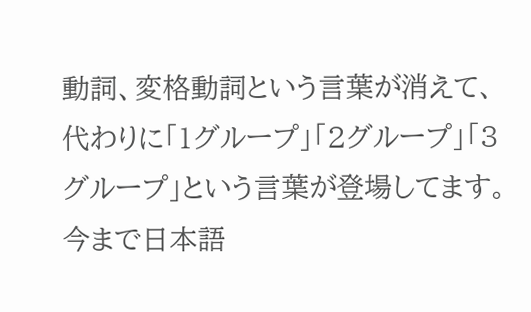動詞、変格動詞という言葉が消えて、
代わりに「1グループ」「2グループ」「3グループ」という言葉が登場してます。
今まで日本語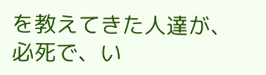を教えてきた人達が、
必死で、い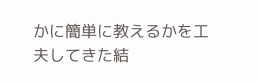かに簡単に教えるかを工夫してきた結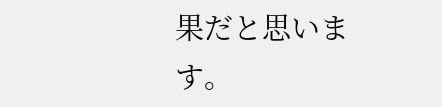果だと思います。